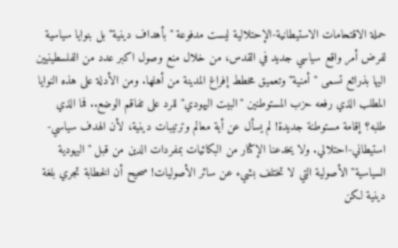حملة الاقتحامات الاستيطانية-الإحتلالية ليست مدفوعة "بأهداف دينية" بل بنوايا سياسية لفرض أمر واقع سياسي جديد في القدس، من خلال منع وصول اكبر عدد من الفلسطينيين اليها بذرائع تسمى "أمنية" وتعميق مخطط إفراغ المدينة من أهلها. ومن الأدلة على هذه النوايا المطلب الذي رفعه حزب المستوطنين "البيت اليهودي" للرد على تفاقم الوضع.. فما الذي طلبه؟ إقامة مستوطنة جديدة! لم يسأل عن أية معالم وترتيبات دينية، لأن الهدف سياسي-استيطاني-احتلالي. ولا يخدعنا الإكثار من البكائيات بمفردات الدين من قبل "اليهودية السياسية" الأصولية التي لا تختلف بشيء عن سائر الأصوليات! صحيح أن الخطابة تجري بلغة دينية لكن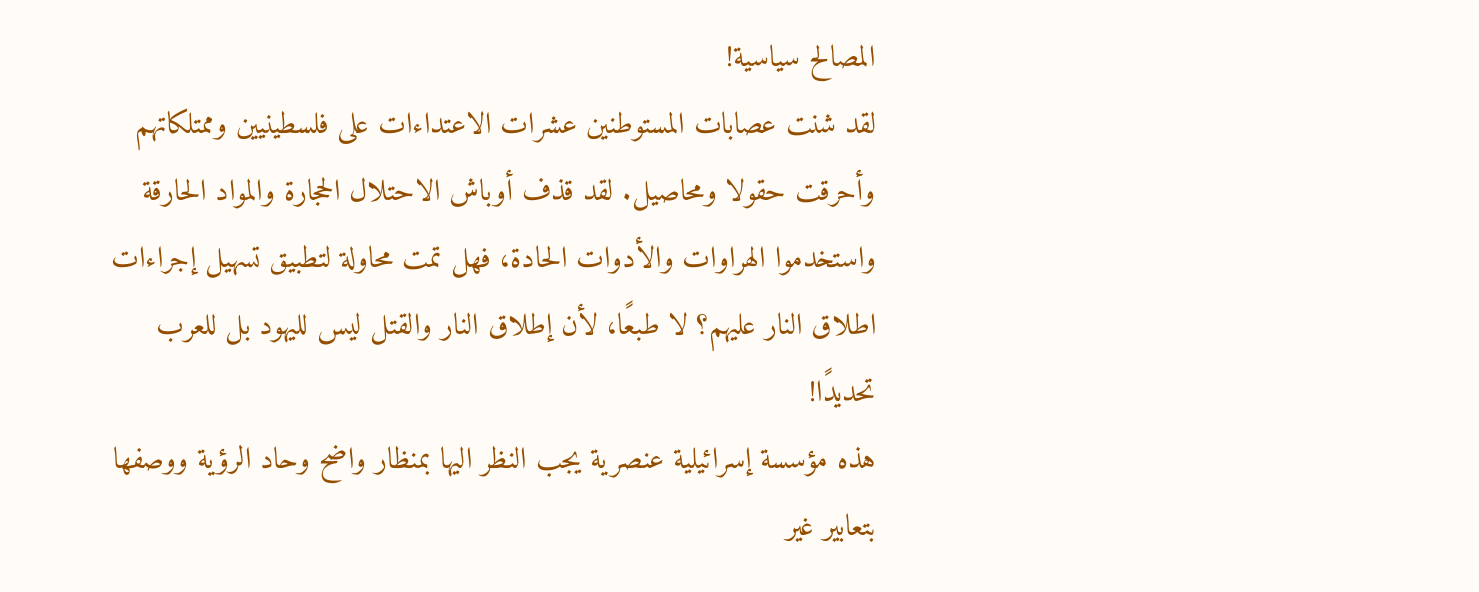المصالح سياسية!
لقد شنت عصابات المستوطنين عشرات الاعتداءات على فلسطينيين وممتلكاتهم وأحرقت حقولا ومحاصيل. لقد قذف أوباش الاحتلال الحجارة والمواد الحارقة واستخدموا الهراوات والأدوات الحادة، فهل تمت محاولة لتطبيق تسهيل إجراءات اطلاق النار عليهم؟ لا طبعًا، لأن إطلاق النار والقتل ليس لليهود بل للعرب تحديدًا!
هذه مؤسسة إسرائيلية عنصرية يجب النظر اليها بمنظار واضح وحاد الرؤية ووصفها بتعابير غير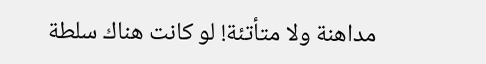مداهنة ولا متأتئة! لو كانت هناك سلطة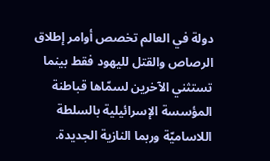دولة في العالم تخصص أوامر إطلاق الرصاص والقتل لليهود فقط بينما تستثني الآخرين لسمّاها قباطنة المؤسسة الإسرائيلية بالسلطة اللاساميّة وربما النازية الجديدة.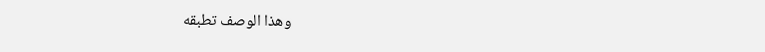وهذا الوصف تطبقه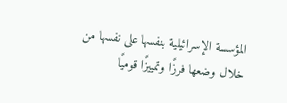المؤسسة الإسرائيلية بنفسها على نفسها من خلال وضعها فرزًا وتمييزًا قوميًا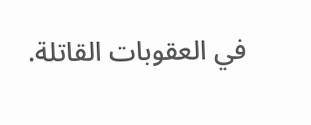في العقوبات القاتلة.